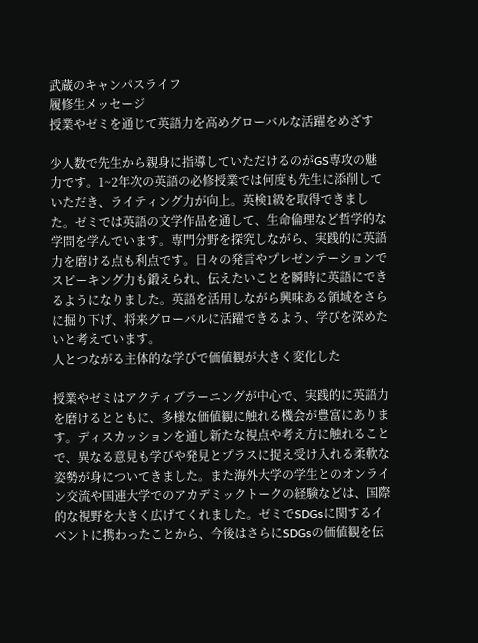武蔵のキャンパスライフ
履修生メッセージ
授業やゼミを通じて英語力を高めグローバルな活躍をめざす

少人数で先生から親身に指導していただけるのがGS専攻の魅力です。1~2年次の英語の必修授業では何度も先生に添削していただき、ライティング力が向上。英検1級を取得できました。ゼミでは英語の文学作品を通して、生命倫理など哲学的な学問を学んでいます。専門分野を探究しながら、実践的に英語力を磨ける点も利点です。日々の発言やプレゼンテーションでスピーキング力も鍛えられ、伝えたいことを瞬時に英語にできるようになりました。英語を活用しながら興味ある領域をさらに掘り下げ、将来グローバルに活躍できるよう、学びを深めたいと考えています。
人とつながる主体的な学びで価値観が大きく変化した

授業やゼミはアクティブラーニングが中心で、実践的に英語力を磨けるとともに、多様な価値観に触れる機会が豊富にあります。ディスカッションを通し新たな視点や考え方に触れることで、異なる意見も学びや発見とプラスに捉え受け入れる柔軟な姿勢が身についてきました。また海外大学の学生とのオンライン交流や国連大学でのアカデミックトークの経験などは、国際的な視野を大きく広げてくれました。ゼミでSDGsに関するイベントに携わったことから、今後はさらにSDGsの価値観を伝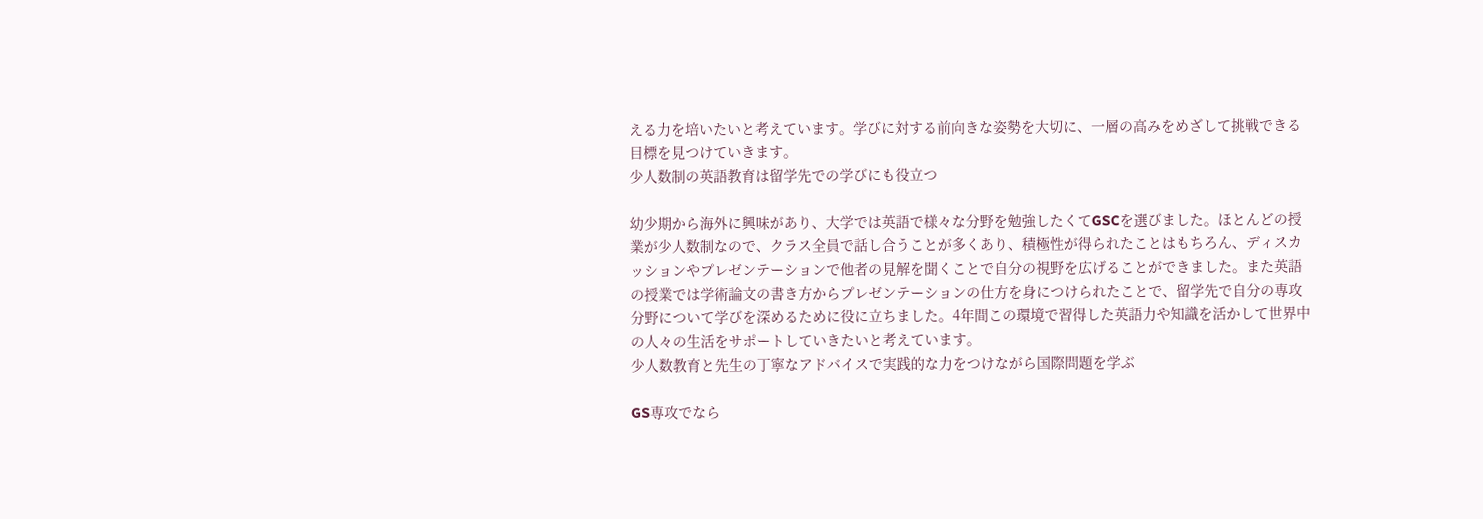える力を培いたいと考えています。学びに対する前向きな姿勢を大切に、一層の高みをめざして挑戦できる目標を見つけていきます。
少人数制の英語教育は留学先での学びにも役立つ

幼少期から海外に興味があり、大学では英語で様々な分野を勉強したくてGSCを選びました。ほとんどの授業が少人数制なので、クラス全員で話し合うことが多くあり、積極性が得られたことはもちろん、ディスカッションやプレゼンテーションで他者の見解を聞くことで自分の視野を広げることができました。また英語の授業では学術論文の書き方からプレゼンテーションの仕方を身につけられたことで、留学先で自分の専攻分野について学びを深めるために役に立ちました。4年間この環境で習得した英語力や知識を活かして世界中の人々の生活をサポートしていきたいと考えています。
少人数教育と先生の丁寧なアドバイスで実践的な力をつけながら国際問題を学ぶ

GS専攻でなら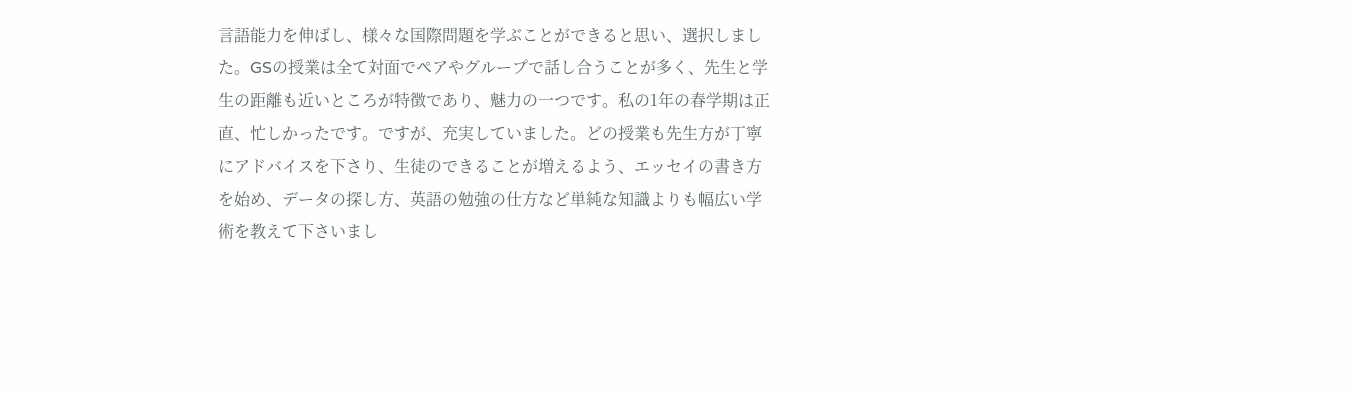言語能力を伸ばし、様々な国際問題を学ぶことができると思い、選択しました。GSの授業は全て対面でペアやグループで話し合うことが多く、先生と学生の距離も近いところが特徴であり、魅力の一つです。私の1年の春学期は正直、忙しかったです。ですが、充実していました。どの授業も先生方が丁寧にアドバイスを下さり、生徒のできることが増えるよう、エッセイの書き方を始め、データの探し方、英語の勉強の仕方など単純な知識よりも幅広い学術を教えて下さいまし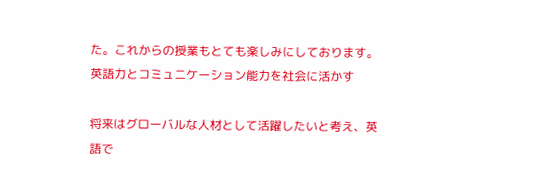た。これからの授業もとても楽しみにしております。
英語力とコミュニケーション能力を社会に活かす

将来はグローバルな人材として活躍したいと考え、英語で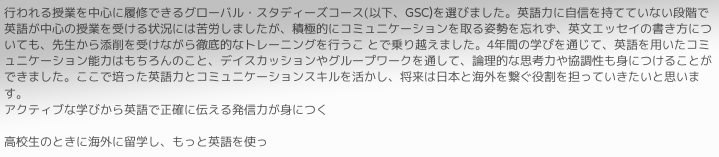行われる授業を中心に履修できるグローバル・スタディーズコース(以下、GSC)を選びました。英語力に自信を持てていない段階で英語が中心の授業を受ける状況には苦労しましたが、積極的にコミュニケーションを取る姿勢を忘れず、英文エッセイの書き方についても、先生から添削を受けながら徹底的なトレーニングを行うこ とで乗り越えました。4年間の学ぴを通じて、英語を用いたコミュニケーション能力はもちろんのこと、デイスカッションやグループワークを通して、論理的な思考力や協調性も身につけることができました。ここで培った英語力とコミュニケーションスキルを活かし、将来は日本と海外を繋ぐ役割を担っていきたいと思います。
アクティブな学びから英語で正確に伝える発信力が身につく

高校生のときに海外に留学し、もっと英語を使っ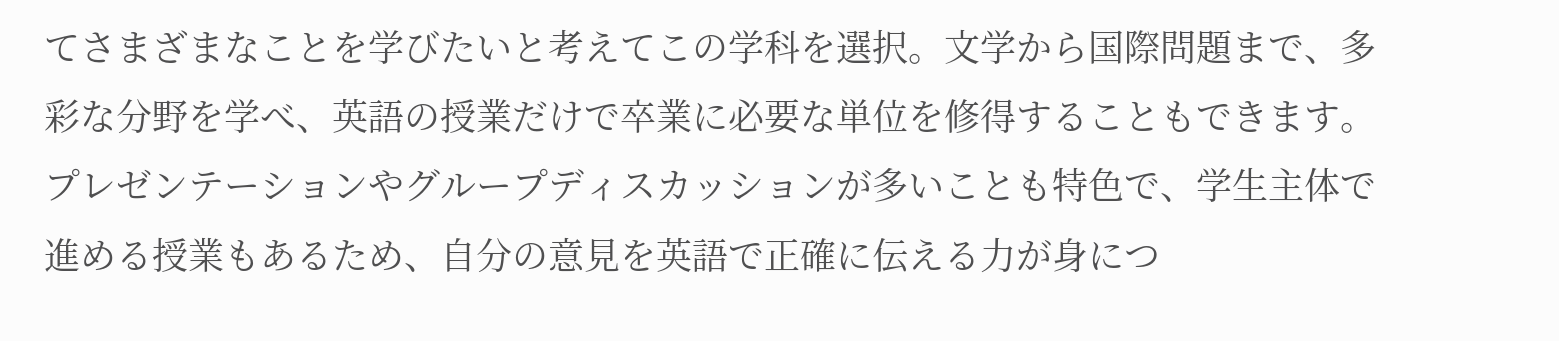てさまざまなことを学びたいと考えてこの学科を選択。文学から国際問題まで、多彩な分野を学べ、英語の授業だけで卒業に必要な単位を修得することもできます。プレゼンテーションやグループディスカッションが多いことも特色で、学生主体で進める授業もあるため、自分の意見を英語で正確に伝える力が身につ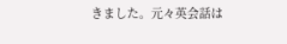きました。元々英会話は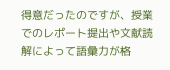得意だったのですが、授業でのレポート提出や文献読解によって語彙力が格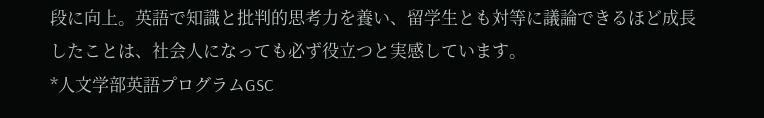段に向上。英語で知識と批判的思考力を養い、留学生とも対等に議論できるほど成長したことは、社会人になっても必ず役立つと実感しています。
*人文学部英語プログラムGSC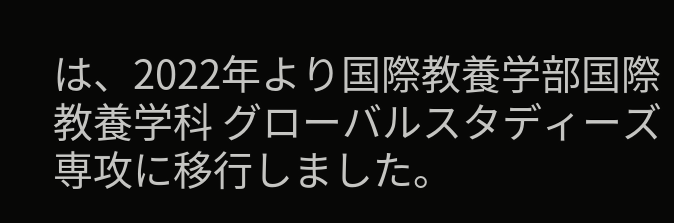は、2022年より国際教養学部国際教養学科 グローバルスタディーズ専攻に移行しました。